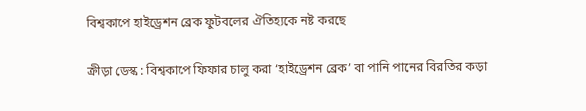বিশ্বকাপে হাইড্রেশন ব্রেক ফুটবলের ঐতিহ্যকে নষ্ট করছে

ক্রীড়া ডেস্ক : বিশ্বকাপে ফিফার চালু করা ‘হাইড্রেশন ব্রেক’ বা পানি পানের বিরতির কড়া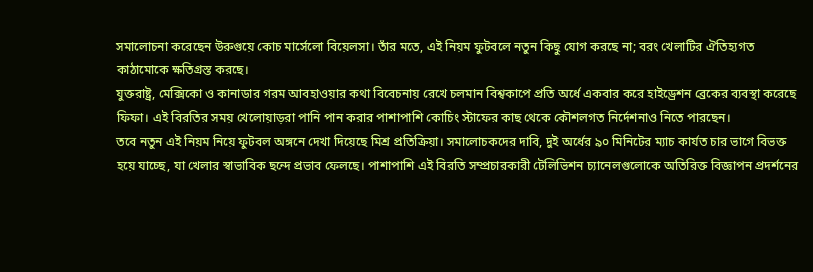সমালোচনা করেছেন উরুগুয়ে কোচ মার্সেলো বিয়েলসা। তাঁর মতে, এই নিয়ম ফুটবলে নতুন কিছু যোগ করছে না; বরং খেলাটির ঐতিহ্যগত কাঠামোকে ক্ষতিগ্রস্ত করছে।
যুক্তরাষ্ট্র, মেক্সিকো ও কানাডার গরম আবহাওয়ার কথা বিবেচনায় রেখে চলমান বিশ্বকাপে প্রতি অর্ধে একবার করে হাইড্রেশন ব্রেকের ব্যবস্থা করেছে ফিফা। এই বিরতির সময় খেলোয়াড়রা পানি পান করার পাশাপাশি কোচিং স্টাফের কাছ থেকে কৌশলগত নির্দেশনাও নিতে পারছেন।
তবে নতুন এই নিয়ম নিয়ে ফুটবল অঙ্গনে দেখা দিয়েছে মিশ্র প্রতিক্রিয়া। সমালোচকদের দাবি, দুই অর্ধের ৯০ মিনিটের ম্যাচ কার্যত চার ভাগে বিভক্ত হয়ে যাচ্ছে, যা খেলার স্বাভাবিক ছন্দে প্রভাব ফেলছে। পাশাপাশি এই বিরতি সম্প্রচারকারী টেলিভিশন চ্যানেলগুলোকে অতিরিক্ত বিজ্ঞাপন প্রদর্শনের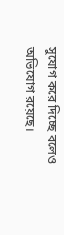সুযোগ করে দিচ্ছে বলেও অভিযোগ রয়েছে।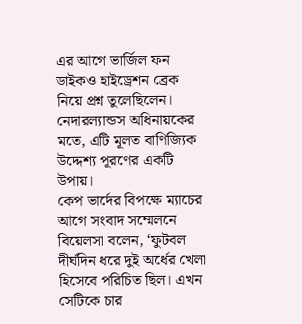এর আগে ভার্জিল ফন ডাইকও হাইড্রেশন ব্রেক নিয়ে প্রশ্ন তুলেছিলেন। নেদারল্যান্ডস অধিনায়কের মতে, এটি মূলত বাণিজ্যিক উদ্দেশ্য পূরণের একটি উপায়।
কেপ ভার্দের বিপক্ষে ম্যাচের আগে সংবাদ সম্মেলনে বিয়েলসা বলেন, ‘ফুটবল দীর্ঘদিন ধরে দুই অর্ধের খেলা হিসেবে পরিচিত ছিল। এখন সেটিকে চার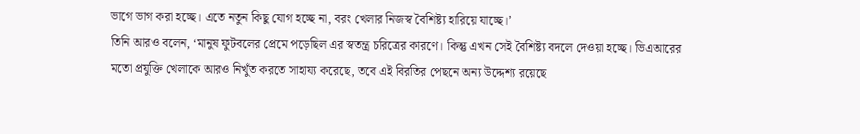ভাগে ভাগ করা হচ্ছে। এতে নতুন কিছু যোগ হচ্ছে না, বরং খেলার নিজস্ব বৈশিষ্ট্য হারিয়ে যাচ্ছে।’
তিনি আরও বলেন, ‘মানুষ ফুটবলের প্রেমে পড়েছিল এর স্বতন্ত্র চরিত্রের কারণে। কিন্তু এখন সেই বৈশিষ্ট্য বদলে দেওয়া হচ্ছে। ভিএআরের মতো প্রযুক্তি খেলাকে আরও নিখুঁত করতে সাহায্য করেছে, তবে এই বিরতির পেছনে অন্য উদ্দেশ্য রয়েছে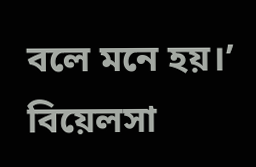বলে মনে হয়।’
বিয়েলসা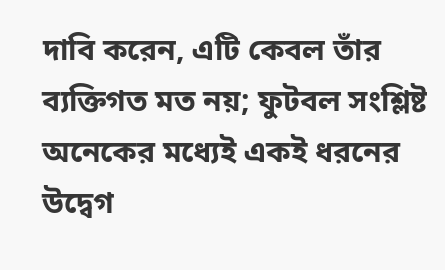দাবি করেন, এটি কেবল তাঁর ব্যক্তিগত মত নয়; ফুটবল সংশ্লিষ্ট অনেকের মধ্যেই একই ধরনের উদ্বেগ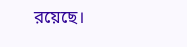রয়েছে।